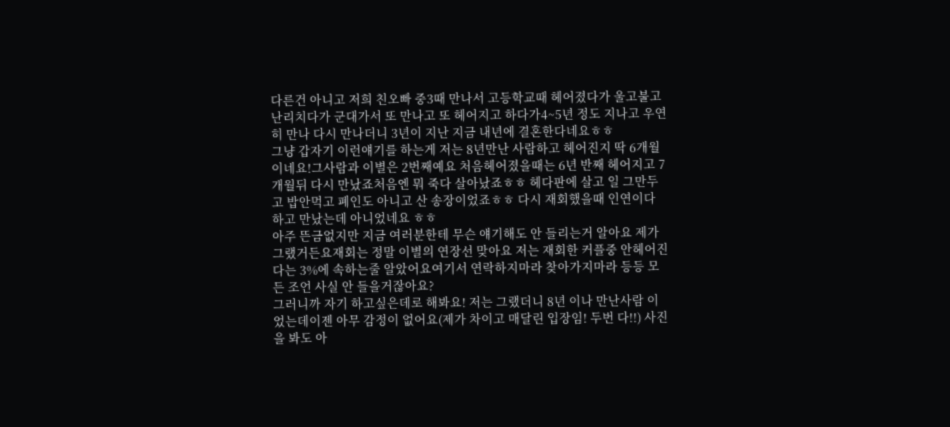다른건 아니고 저희 친오빠 중3때 만나서 고등학교때 헤어졌다가 울고불고 난리치다가 군대가서 또 만나고 또 헤어지고 하다가4~5년 정도 지나고 우연히 만나 다시 만나더니 3년이 지난 지금 내년에 결혼한다네요ㅎㅎ
그냥 갑자기 이런얘기를 하는게 저는 8년만난 사람하고 헤어진지 딱 6개월 이네요!그사람과 이별은 2번째예요 처음헤어졌을때는 6년 반째 헤어지고 7개월뒤 다시 만났죠처음엔 뭐 죽다 살아났죠ㅎㅎ 헤다판에 살고 일 그만두고 밥안먹고 폐인도 아니고 산 송장이었죠ㅎㅎ 다시 재회했을때 인연이다 하고 만났는데 아니었네요 ㅎㅎ
아주 뜬금없지만 지금 여러분한테 무슨 얘기해도 안 들리는거 알아요 제가 그랬거든요재회는 정말 이별의 연장선 맞아요 저는 재회한 커플중 안헤어진다는 3%에 속하는줄 알았어요여기서 연락하지마라 찾아가지마라 등등 모든 조언 사실 안 들을거잖아요?
그러니까 자기 하고싶은데로 해봐요! 저는 그랬더니 8년 이나 만난사람 이었는데이젠 아무 감정이 없어요(제가 차이고 매달린 입장임! 두번 다!!) 사진을 봐도 아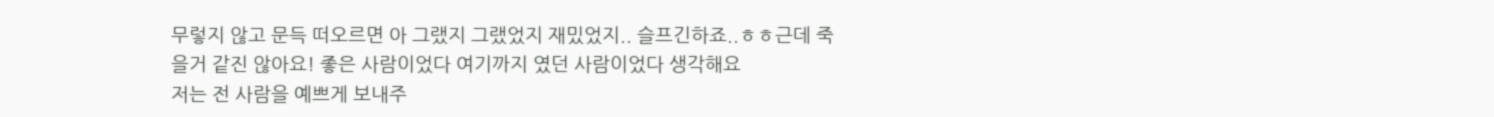무렇지 않고 문득 떠오르면 아 그랬지 그랬었지 재밌었지.. 슬프긴하죠..ㅎㅎ근데 죽을거 같진 않아요! 좋은 사람이었다 여기까지 였던 사람이었다 생각해요
저는 전 사람을 예쁘게 보내주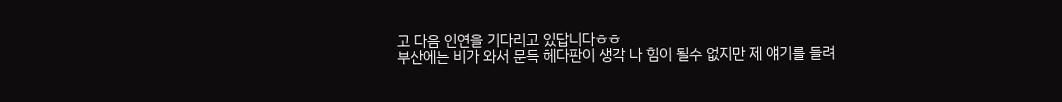고 다음 인연을 기다리고 있답니다ㅎㅎ
부산에는 비가 와서 문득 헤다판이 생각 나 힘이 될수 없지만 제 얘기를 들려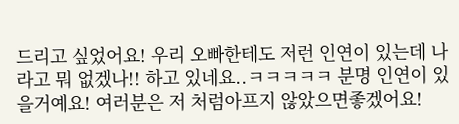드리고 싶었어요! 우리 오빠한테도 저런 인연이 있는데 나라고 뭐 없겠나!! 하고 있네요..ㅋㅋㅋㅋㅋ 분명 인연이 있을거예요! 여러분은 저 처럼아프지 않았으면좋겠어요!